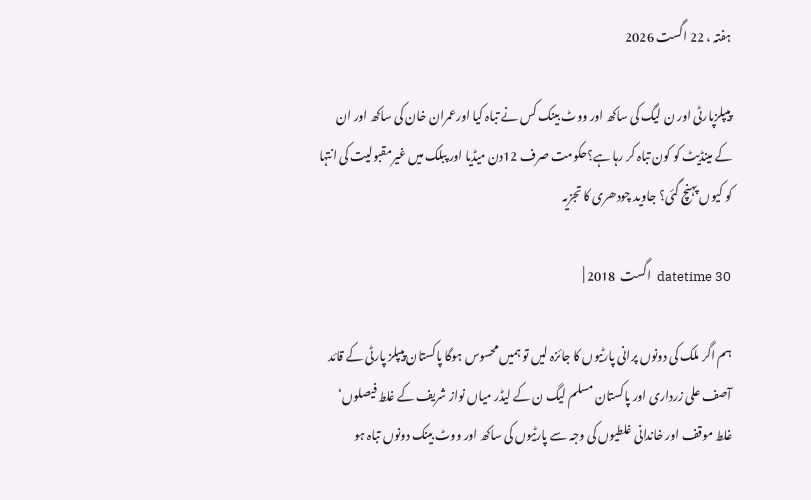ہفتہ ، 22 اگست 2026

پیپلزپارٹی اور ن لیگ کی ساکھ اور ووٹ بینک کس نے تباہ کیا اورعمران خان کی ساکھ اور ان کے مینڈیٹ کو کون تباہ کر رہا ہے؟حکومت صرف 12دن میڈیا اور پبلک میں غیرمقبولیت کی انتہا کو کیوں پہنچ گئی؟ جاوید چودھری کا تجزیہ

datetime 30  اگست  2018 |

ہم اگر ملک کی دونوں پرانی پارٹیوں کا جائزہ لیں تو ہمیں محسوس ہوگا پاکستان پیپلز پارٹی کے قائد آصف علی زرداری اور پاکستان مسلم لیگ ن کے لیڈر میاں نواز شریف کے غلط فیصلوں‘ غلط موقف اور خاندانی غلطیوں کی وجہ سے پارٹیوں کی ساکھ اور ووٹ بینک دونوں تباہ ہو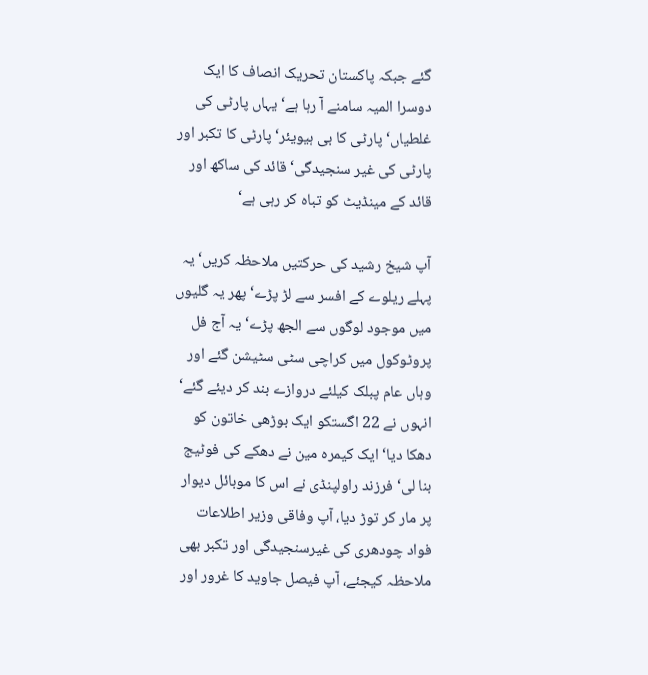گئے جبکہ پاکستان تحریک انصاف کا ایک دوسرا المیہ سامنے آ رہا ہے‘ یہاں پارٹی کی غلطیاں‘ پارٹی کا بی ہیویئر‘ پارٹی کا تکبر اور پارٹی کی غیر سنجیدگی‘ قائد کی ساکھ اور قائد کے مینڈیٹ کو تباہ کر رہی ہے‘

آپ شیخ رشید کی حرکتیں ملاحظہ کریں‘ یہ پہلے ریلوے کے افسر سے لڑ پڑے‘ پھر یہ گلیوں میں موجود لوگوں سے الجھ پڑے‘ یہ آج فل پروٹوکول میں کراچی سٹی سٹیشن گئے اور وہاں عام پبلک کیلئے دروازے بند کر دیئے گئے‘ انہوں نے 22 اگستکو ایک بوڑھی خاتون کو دھکا دیا‘ ایک کیمرہ مین نے دھکے کی فوٹیج بنا لی‘ فرزند راولپنڈی نے اس کا موبائل دیوار پر مار کر توڑ دیا، آپ وفاقی وزیر اطلاعات فواد چودھری کی غیرسنجیدگی اور تکبر بھی ملاحظہ کیجئے، آپ فیصل جاوید کا غرور اور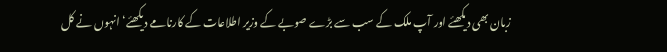زبان بھی دیکھئے اور آپ ملک کے سب سے بڑے صوبے کے وزیر اطلاعات کے کارنامے دیکھئے‘ انہوں نے کل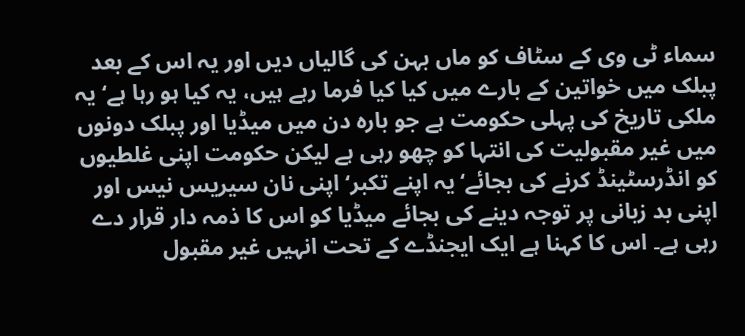سماء ٹی وی کے سٹاف کو ماں بہن کی گالیاں دیں اور یہ اس کے بعد پبلک میں خواتین کے بارے میں کیا کیا فرما رہے ہیں، یہ کیا ہو رہا ہے‘ یہ ملکی تاریخ کی پہلی حکومت ہے جو بارہ دن میں میڈیا اور پبلک دونوں میں غیر مقبولیت کی انتہا کو چھو رہی ہے لیکن حکومت اپنی غلطیوں کو انڈرسٹینڈ کرنے کی بجائے‘ یہ اپنے تکبر‘ اپنی نان سیریس نیس اور اپنی بد زبانی پر توجہ دینے کی بجائے میڈیا کو اس کا ذمہ دار قرار دے رہی ہے۔ اس کا کہنا ہے ایک ایجنڈے کے تحت انہیں غیر مقبول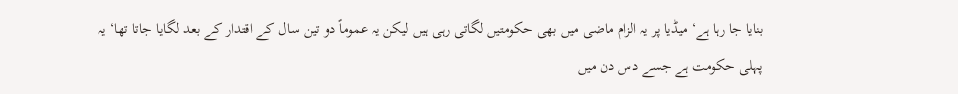بنایا جا رہا ہے‘ میڈیا پر یہ الزام ماضی میں بھی حکومتیں لگاتی رہی ہیں لیکن یہ عموماً دو تین سال کے اقتدار کے بعد لگایا جاتا تھا‘ یہ پہلی حکومت ہے جسے دس دن میں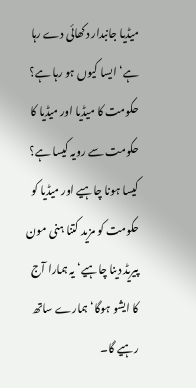میڈیا جانبدار دکھائی دے رہا ہے‘ ایسا کیوں ہو رہا ہے؟ حکومت کا میڈیا اور میڈیا کا حکومت سے رویہ کیسا ہے؟ کیسا ہونا چاہیے اور میڈیا کو حکومت کو مزید کتنا ہنی مون پیریڈ دینا چاہیے‘ یہ ہمارا آج کا ایشو ہوگا‘ ہمارے ساتھ رہیے گا۔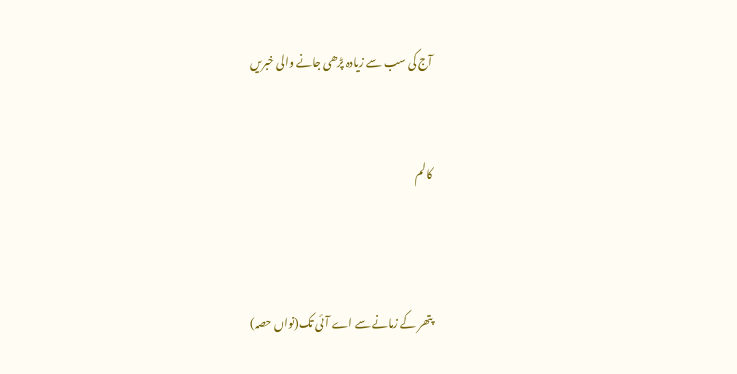آج کی سب سے زیادہ پڑھی جانے والی خبریں


کالم



پتھر کے زمانے سے اے آئی تک(نواں حصہ)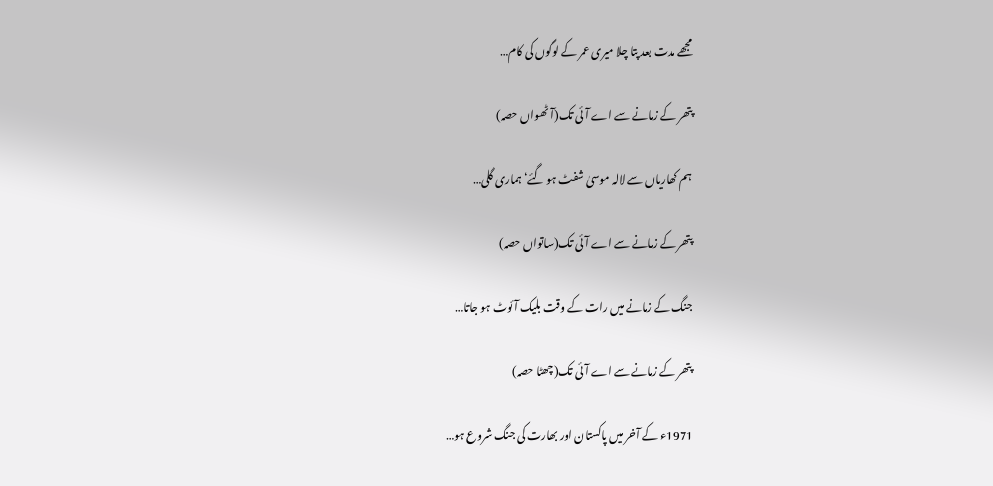مجھے مدت بعد پتا چلا میری عمر کے لوگوں کی کام…

پتھر کے زمانے سے اے آئی تک(آٹھواں حصہ)

ہم کھاریاں سے لالہ موسیٰ شفٹ ہو گئے‘ ہماری گلی…

پتھر کے زمانے سے اے آئی تک(ساتواں حصہ)

جنگ کے زمانے میں رات کے وقت بلیک آئوٹ ہو جاتا…

پتھر کے زمانے سے اے آئی تک(چھٹا حصہ)

1971ء کے آخر میں پاکستان اور بھارت کی جنگ شروع ہو…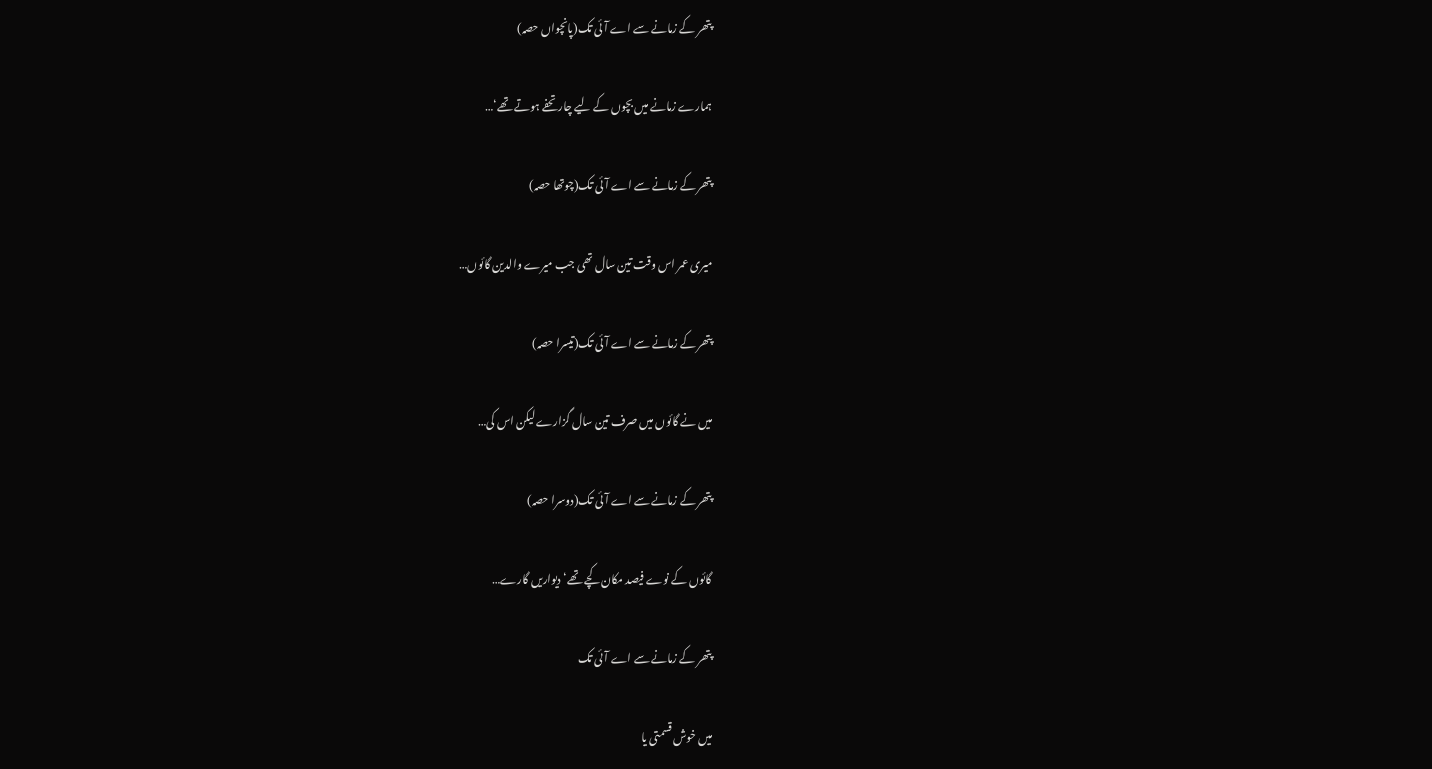پتھر کے زمانے سے اے آئی تک(پانچواں حصہ)

ہمارے زمانے میں بچوں کے لیے چار تحفے ہوتے تھے‘…

پتھر کے زمانے سے اے آئی تک(چوتھا حصہ)

میری عمر اس وقت تین سال تھی جب میرے والدین گائوں…

پتھر کے زمانے سے اے آئی تک(تیسرا حصہ)

میں نے گائوں میں صرف تین سال گزارے لیکن اس کی…

پتھر کے زمانے سے اے آئی تک(دوسرا حصہ)

گائوں کے نوے فیصد مکان کچے تھے‘ دیواریں گارے…

پتھر کے زمانے سے اے آئی تک

میں خوش قسمتی یا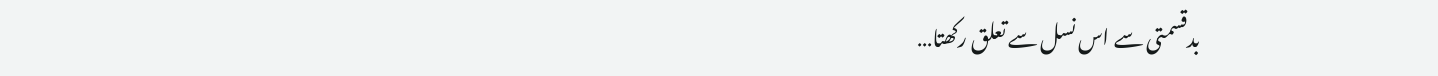بدقسمتی سے اس نسل سے تعلق رکھتا…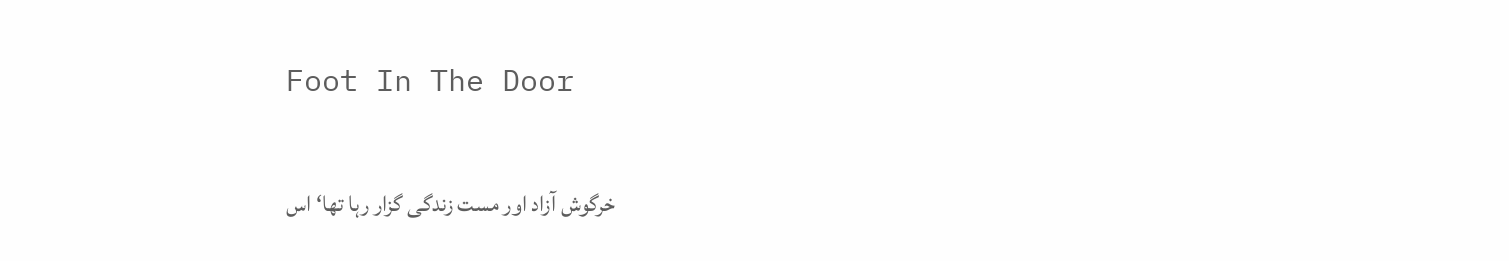Foot In The Door

خرگوش آزاد اور مست زندگی گزار رہا تھا‘ اس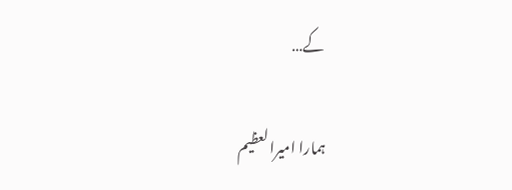کے…

ہمارا امیرالعظیم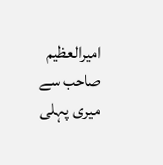امیرالعظیم صاحب سے میری پہلی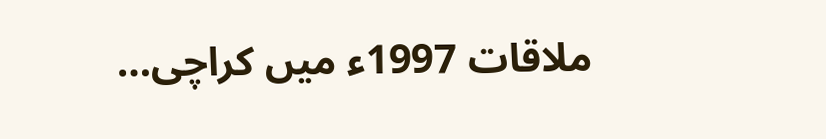ملاقات 1997ء میں کراچی…